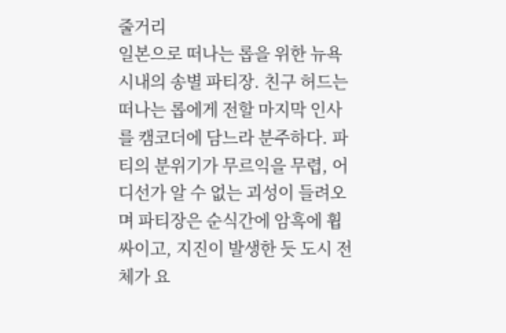줄거리
일본으로 떠나는 롭을 위한 뉴욕시내의 송별 파티장. 친구 허드는 떠나는 롭에게 전할 마지막 인사를 캠코더에 담느라 분주하다. 파티의 분위기가 무르익을 무렵, 어디선가 알 수 없는 괴성이 들려오며 파티장은 순식간에 암흑에 휩싸이고, 지진이 발생한 듯 도시 전체가 요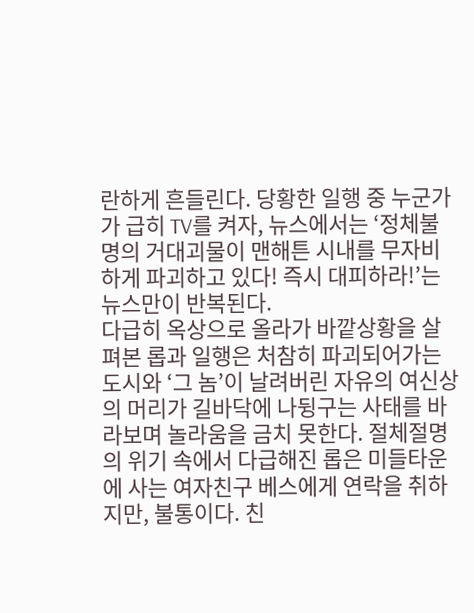란하게 흔들린다. 당황한 일행 중 누군가가 급히 TV를 켜자, 뉴스에서는 ‘정체불명의 거대괴물이 맨해튼 시내를 무자비하게 파괴하고 있다! 즉시 대피하라!’는 뉴스만이 반복된다.
다급히 옥상으로 올라가 바깥상황을 살펴본 롭과 일행은 처참히 파괴되어가는 도시와 ‘그 놈’이 날려버린 자유의 여신상의 머리가 길바닥에 나뒹구는 사태를 바라보며 놀라움을 금치 못한다. 절체절명의 위기 속에서 다급해진 롭은 미들타운에 사는 여자친구 베스에게 연락을 취하지만, 불통이다. 친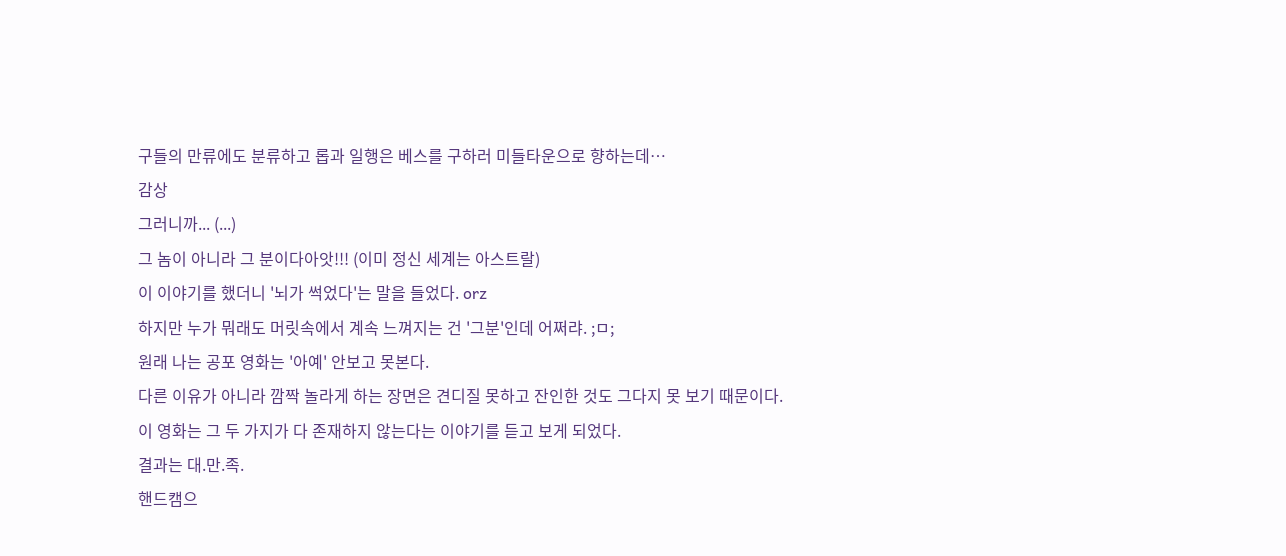구들의 만류에도 분류하고 롭과 일행은 베스를 구하러 미들타운으로 향하는데…
감상
그러니까... (...)
그 놈이 아니라 그 분이다아앗!!! (이미 정신 세계는 아스트랄)
이 이야기를 했더니 '뇌가 썩었다'는 말을 들었다. orz
하지만 누가 뭐래도 머릿속에서 계속 느껴지는 건 '그분'인데 어쩌랴. ;ㅁ;
원래 나는 공포 영화는 '아예' 안보고 못본다.
다른 이유가 아니라 깜짝 놀라게 하는 장면은 견디질 못하고 잔인한 것도 그다지 못 보기 때문이다.
이 영화는 그 두 가지가 다 존재하지 않는다는 이야기를 듣고 보게 되었다.
결과는 대.만.족.
핸드캠으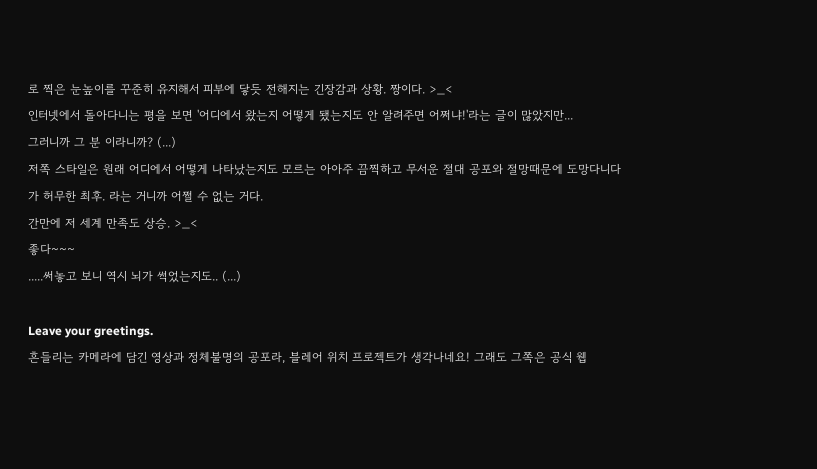로 찍은 눈높이를 꾸준히 유지해서 피부에 닿듯 전해지는 긴장감과 상황. 짱이다. >_<
인터넷에서 돌아다니는 평을 보면 '어디에서 왔는지 어떻게 됐는지도 안 알려주면 어쩌냐!'라는 글이 많았지만...
그러니까 그 분 이라니까? (...)
저쪽 스타일은 원래 어디에서 어떻게 나타났는지도 모르는 아아주 끔찍하고 무서운 절대 공포와 절망때문에 도망다니다가 허무한 최후. 라는 거니까 어쩔 수 없는 거다.
간만에 저 세계 만족도 상승. >_<
좋다~~~
.....써놓고 보니 역시 뇌가 썩었는지도.. (...)

Leave your greetings.
흔들리는 카메라에 담긴 영상과 정체불명의 공포라, 블레어 위치 프로젝트가 생각나네요! 그래도 그쪽은 공식 웹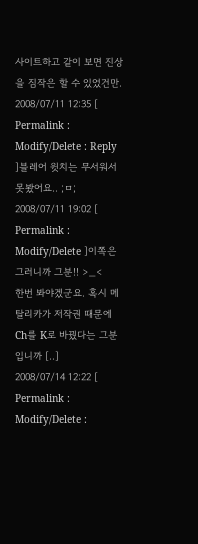사이트하고 같이 보면 진상을 짐작은 할 수 있었건만.
2008/07/11 12:35 [ Permalink : Modify/Delete : Reply ]블레어 윗치는 무서워서 못봤어요.. ;ㅁ;
2008/07/11 19:02 [ Permalink : Modify/Delete ]이쪽은 그러니까 그분!! >_<
한번 봐야겠군요. 혹시 메탈리카가 저작권 때문에 Ch를 K로 바꿨다는 그분입니까 [..]
2008/07/14 12:22 [ Permalink : Modify/Delete :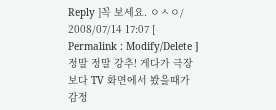Reply ]꼭 보세요. ㅇㅅㅇ/
2008/07/14 17:07 [ Permalink : Modify/Delete ]정말 정말 강추! 게다가 극장보다 TV 화면에서 봤을때가 감정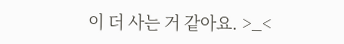이 더 사는 거 같아요. >_<